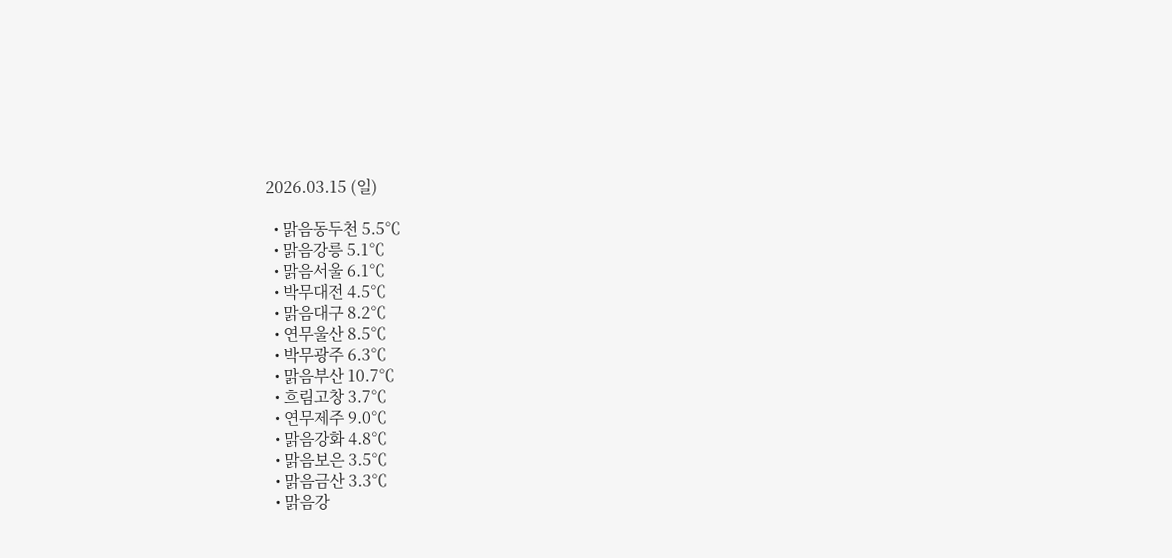2026.03.15 (일)

  • 맑음동두천 5.5℃
  • 맑음강릉 5.1℃
  • 맑음서울 6.1℃
  • 박무대전 4.5℃
  • 맑음대구 8.2℃
  • 연무울산 8.5℃
  • 박무광주 6.3℃
  • 맑음부산 10.7℃
  • 흐림고창 3.7℃
  • 연무제주 9.0℃
  • 맑음강화 4.8℃
  • 맑음보은 3.5℃
  • 맑음금산 3.3℃
  • 맑음강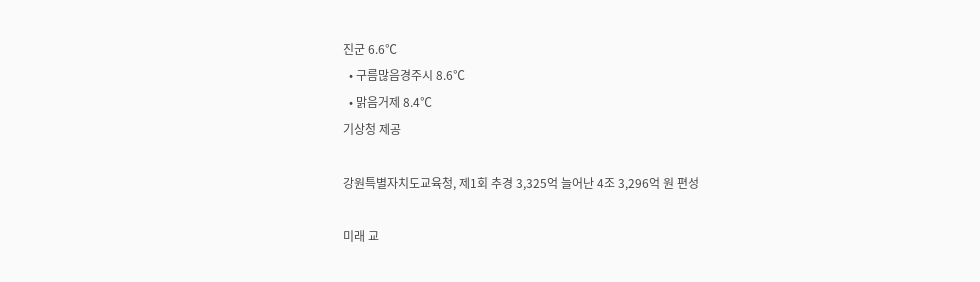진군 6.6℃
  • 구름많음경주시 8.6℃
  • 맑음거제 8.4℃
기상청 제공

강원특별자치도교육청, 제1회 추경 3,325억 늘어난 4조 3,296억 원 편성

미래 교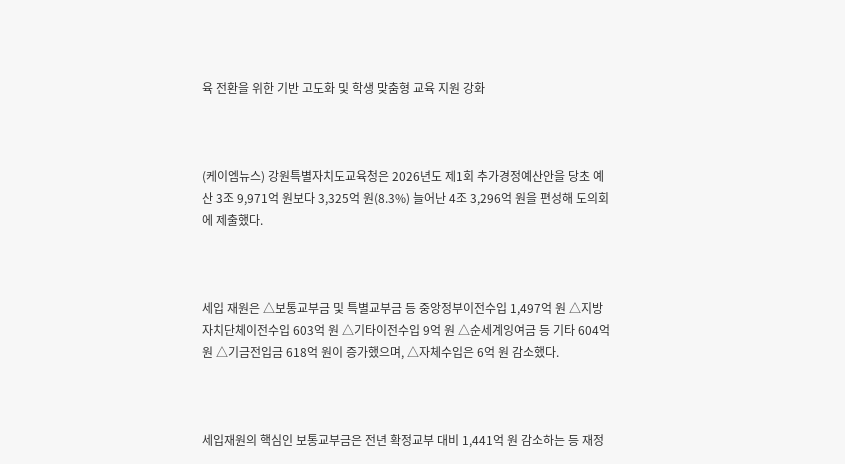육 전환을 위한 기반 고도화 및 학생 맞춤형 교육 지원 강화



(케이엠뉴스) 강원특별자치도교육청은 2026년도 제1회 추가경정예산안을 당초 예산 3조 9,971억 원보다 3,325억 원(8.3%) 늘어난 4조 3,296억 원을 편성해 도의회에 제출했다.



세입 재원은 △보통교부금 및 특별교부금 등 중앙정부이전수입 1,497억 원 △지방자치단체이전수입 603억 원 △기타이전수입 9억 원 △순세계잉여금 등 기타 604억 원 △기금전입금 618억 원이 증가했으며, △자체수입은 6억 원 감소했다.



세입재원의 핵심인 보통교부금은 전년 확정교부 대비 1,441억 원 감소하는 등 재정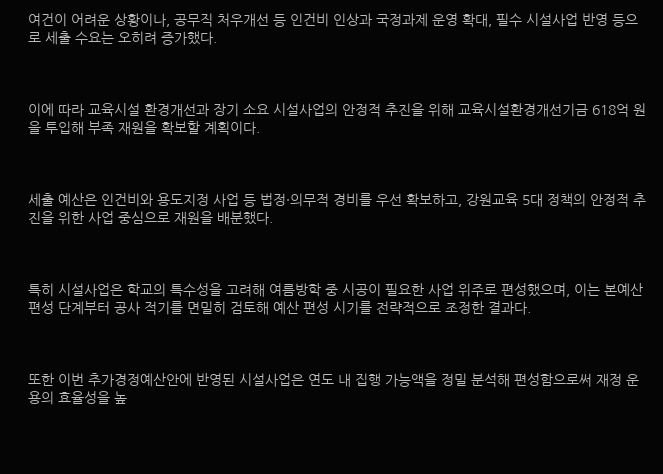여건이 어려운 상황이나, 공무직 처우개선 등 인건비 인상과 국정과제 운영 확대, 필수 시설사업 반영 등으로 세출 수요는 오히려 증가했다.



이에 따라 교육시설 환경개선과 장기 소요 시설사업의 안정적 추진을 위해 교육시설환경개선기금 618억 원을 투입해 부족 재원을 확보할 계획이다.



세출 예산은 인건비와 용도지정 사업 등 법정·의무적 경비를 우선 확보하고, 강원교육 5대 정책의 안정적 추진을 위한 사업 중심으로 재원을 배분했다.



특히 시설사업은 학교의 특수성을 고려해 여름방학 중 시공이 필요한 사업 위주로 편성했으며, 이는 본예산 편성 단계부터 공사 적기를 면밀히 검토해 예산 편성 시기를 전략적으로 조정한 결과다.



또한 이번 추가경정예산안에 반영된 시설사업은 연도 내 집행 가능액을 정밀 분석해 편성함으로써 재정 운용의 효율성을 높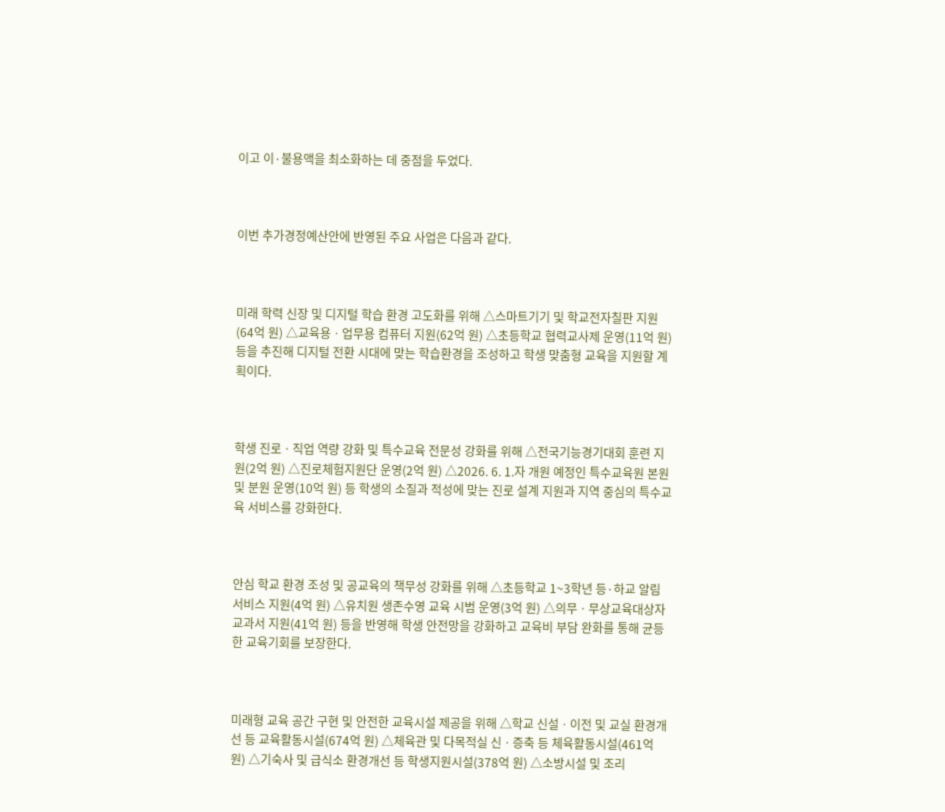이고 이·불용액을 최소화하는 데 중점을 두었다.



이번 추가경정예산안에 반영된 주요 사업은 다음과 같다.



미래 학력 신장 및 디지털 학습 환경 고도화를 위해 △스마트기기 및 학교전자칠판 지원(64억 원) △교육용ㆍ업무용 컴퓨터 지원(62억 원) △초등학교 협력교사제 운영(11억 원) 등을 추진해 디지털 전환 시대에 맞는 학습환경을 조성하고 학생 맞춤형 교육을 지원할 계획이다.



학생 진로ㆍ직업 역량 강화 및 특수교육 전문성 강화를 위해 △전국기능경기대회 훈련 지원(2억 원) △진로체험지원단 운영(2억 원) △2026. 6. 1.자 개원 예정인 특수교육원 본원 및 분원 운영(10억 원) 등 학생의 소질과 적성에 맞는 진로 설계 지원과 지역 중심의 특수교육 서비스를 강화한다.



안심 학교 환경 조성 및 공교육의 책무성 강화를 위해 △초등학교 1~3학년 등·하교 알림서비스 지원(4억 원) △유치원 생존수영 교육 시범 운영(3억 원) △의무ㆍ무상교육대상자 교과서 지원(41억 원) 등을 반영해 학생 안전망을 강화하고 교육비 부담 완화를 통해 균등한 교육기회를 보장한다.



미래형 교육 공간 구현 및 안전한 교육시설 제공을 위해 △학교 신설ㆍ이전 및 교실 환경개선 등 교육활동시설(674억 원) △체육관 및 다목적실 신ㆍ증축 등 체육활동시설(461억 원) △기숙사 및 급식소 환경개선 등 학생지원시설(378억 원) △소방시설 및 조리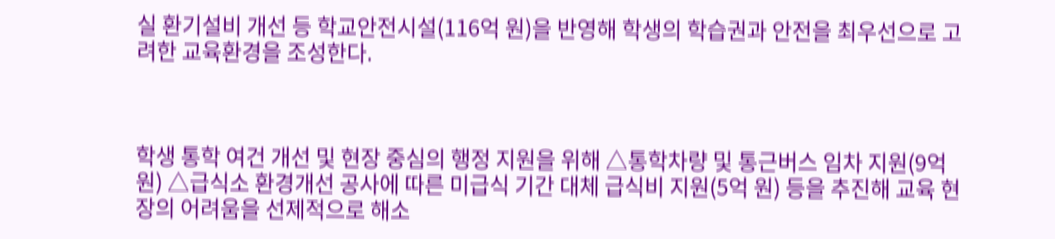실 환기설비 개선 등 학교안전시설(116억 원)을 반영해 학생의 학습권과 안전을 최우선으로 고려한 교육환경을 조성한다.



학생 통학 여건 개선 및 현장 중심의 행정 지원을 위해 △통학차량 및 통근버스 임차 지원(9억 원) △급식소 환경개선 공사에 따른 미급식 기간 대체 급식비 지원(5억 원) 등을 추진해 교육 현장의 어려움을 선제적으로 해소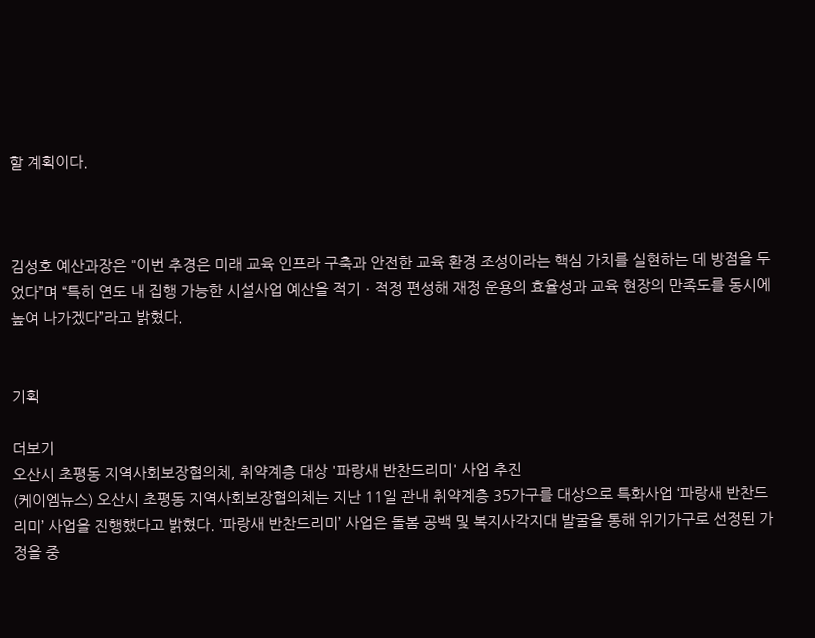할 계획이다.



김성호 예산과장은 "이번 추경은 미래 교육 인프라 구축과 안전한 교육 환경 조성이라는 핵심 가치를 실현하는 데 방점을 두었다”며 “특히 연도 내 집행 가능한 시설사업 예산을 적기ㆍ적정 편성해 재정 운용의 효율성과 교육 현장의 만족도를 동시에 높여 나가겠다”라고 밝혔다.


기획

더보기
오산시 초평동 지역사회보장협의체, 취약계층 대상 '파랑새 반찬드리미' 사업 추진
(케이엠뉴스) 오산시 초평동 지역사회보장협의체는 지난 11일 관내 취약계층 35가구를 대상으로 특화사업 ‘파랑새 반찬드리미’ 사업을 진행했다고 밝혔다. ‘파랑새 반찬드리미’ 사업은 돌봄 공백 및 복지사각지대 발굴을 통해 위기가구로 선정된 가정을 중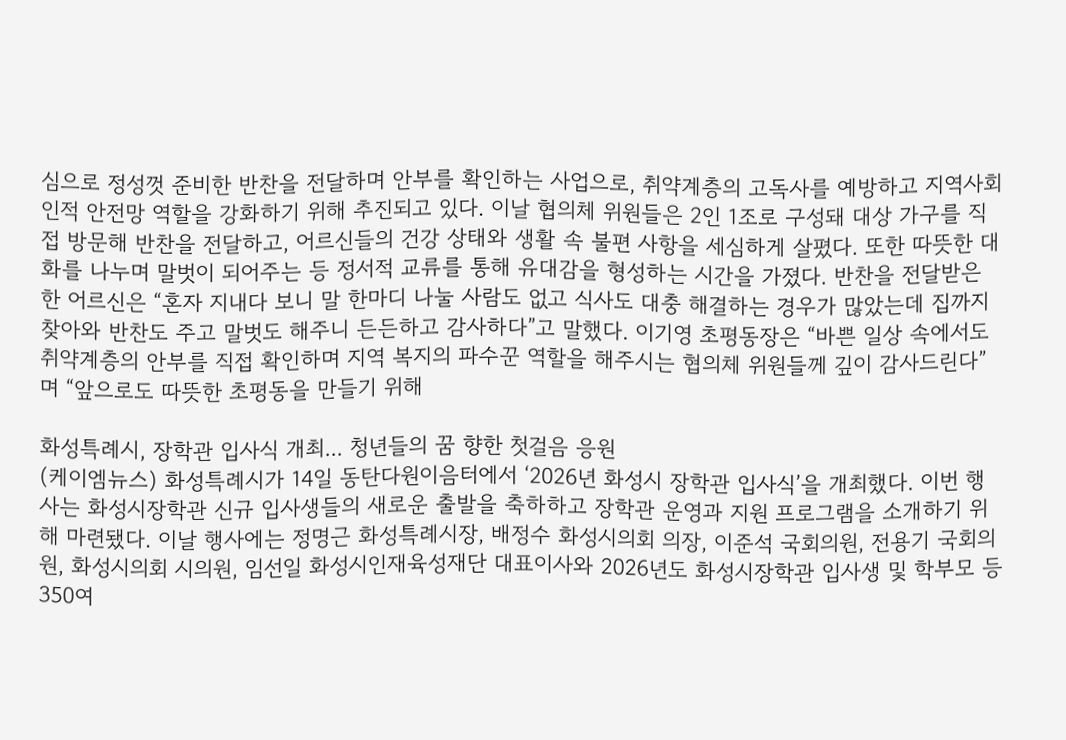심으로 정성껏 준비한 반찬을 전달하며 안부를 확인하는 사업으로, 취약계층의 고독사를 예방하고 지역사회 인적 안전망 역할을 강화하기 위해 추진되고 있다. 이날 협의체 위원들은 2인 1조로 구성돼 대상 가구를 직접 방문해 반찬을 전달하고, 어르신들의 건강 상태와 생활 속 불편 사항을 세심하게 살폈다. 또한 따뜻한 대화를 나누며 말벗이 되어주는 등 정서적 교류를 통해 유대감을 형성하는 시간을 가졌다. 반찬을 전달받은 한 어르신은 “혼자 지내다 보니 말 한마디 나눌 사람도 없고 식사도 대충 해결하는 경우가 많았는데 집까지 찾아와 반찬도 주고 말벗도 해주니 든든하고 감사하다”고 말했다. 이기영 초평동장은 “바쁜 일상 속에서도 취약계층의 안부를 직접 확인하며 지역 복지의 파수꾼 역할을 해주시는 협의체 위원들께 깊이 감사드린다”며 “앞으로도 따뜻한 초평동을 만들기 위해

화성특례시, 장학관 입사식 개최... 청년들의 꿈 향한 첫걸음 응원
(케이엠뉴스) 화성특례시가 14일 동탄다원이음터에서 ‘2026년 화성시 장학관 입사식’을 개최했다. 이번 행사는 화성시장학관 신규 입사생들의 새로운 출발을 축하하고 장학관 운영과 지원 프로그램을 소개하기 위해 마련됐다. 이날 행사에는 정명근 화성특례시장, 배정수 화성시의회 의장, 이준석 국회의원, 전용기 국회의원, 화성시의회 시의원, 임선일 화성시인재육성재단 대표이사와 2026년도 화성시장학관 입사생 및 학부모 등 350여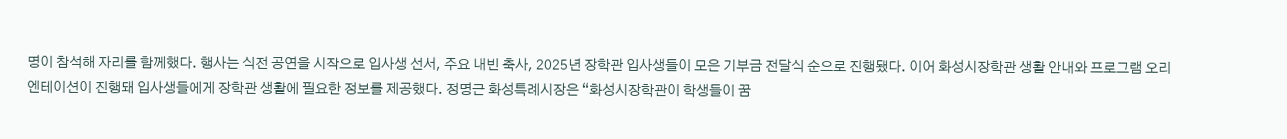명이 참석해 자리를 함께했다. 행사는 식전 공연을 시작으로 입사생 선서, 주요 내빈 축사, 2025년 장학관 입사생들이 모은 기부금 전달식 순으로 진행됐다. 이어 화성시장학관 생활 안내와 프로그램 오리엔테이션이 진행돼 입사생들에게 장학관 생활에 필요한 정보를 제공했다. 정명근 화성특례시장은 “화성시장학관이 학생들이 꿈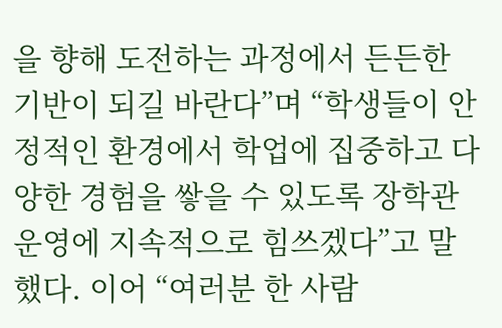을 향해 도전하는 과정에서 든든한 기반이 되길 바란다”며 “학생들이 안정적인 환경에서 학업에 집중하고 다양한 경험을 쌓을 수 있도록 장학관 운영에 지속적으로 힘쓰겠다”고 말했다. 이어 “여러분 한 사람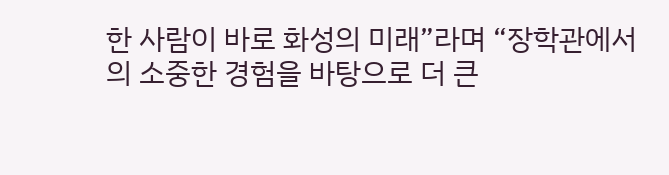한 사람이 바로 화성의 미래”라며 “장학관에서의 소중한 경험을 바탕으로 더 큰